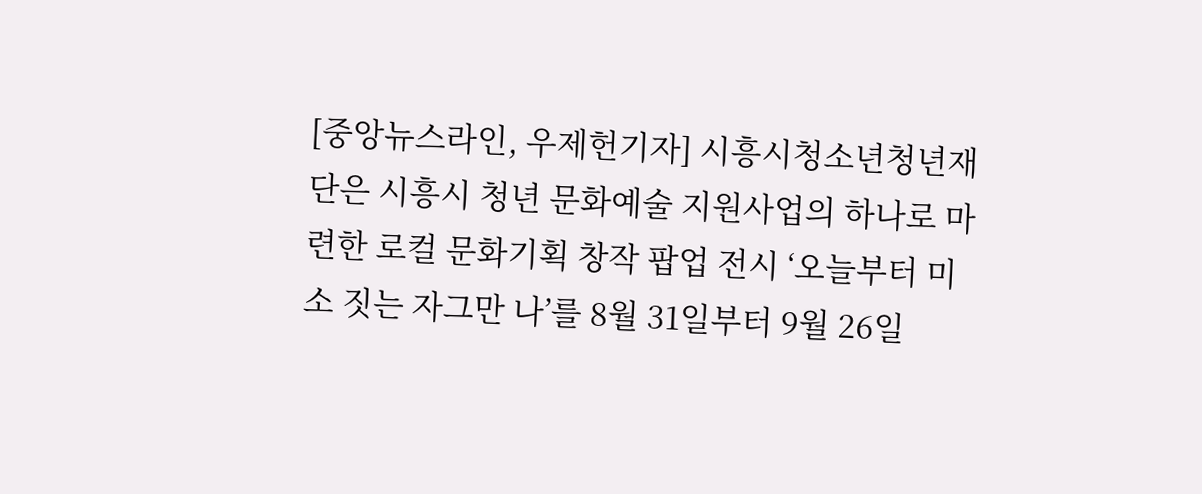[중앙뉴스라인, 우제헌기자] 시흥시청소년청년재단은 시흥시 청년 문화예술 지원사업의 하나로 마련한 로컬 문화기획 창작 팝업 전시 ‘오늘부터 미소 짓는 자그만 나’를 8월 31일부터 9월 26일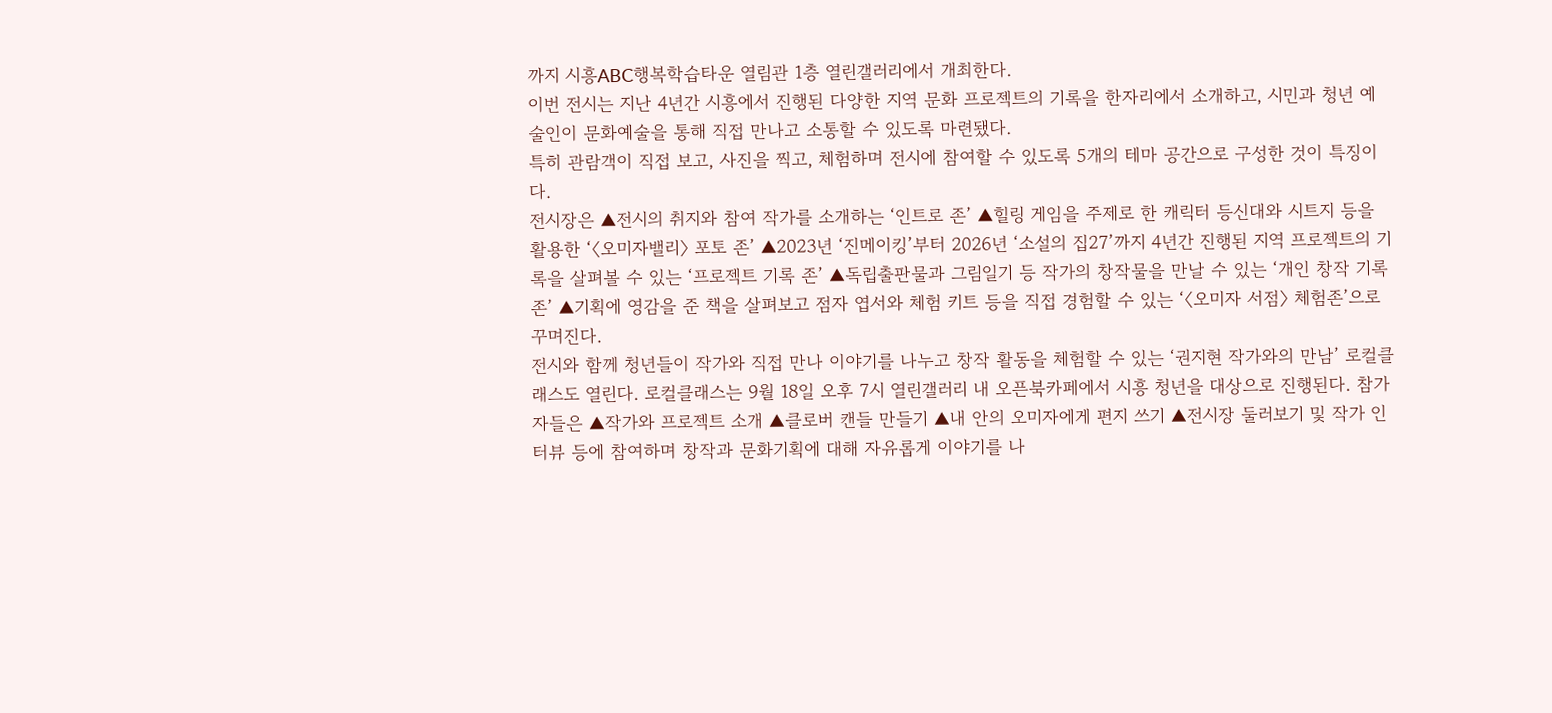까지 시흥ABC행복학습타운 열림관 1층 열린갤러리에서 개최한다.
이번 전시는 지난 4년간 시흥에서 진행된 다양한 지역 문화 프로젝트의 기록을 한자리에서 소개하고, 시민과 청년 예술인이 문화예술을 통해 직접 만나고 소통할 수 있도록 마련됐다.
특히 관람객이 직접 보고, 사진을 찍고, 체험하며 전시에 참여할 수 있도록 5개의 테마 공간으로 구성한 것이 특징이다.
전시장은 ▲전시의 취지와 참여 작가를 소개하는 ‘인트로 존’ ▲힐링 게임을 주제로 한 캐릭터 등신대와 시트지 등을 활용한 ‘〈오미자밸리〉 포토 존’ ▲2023년 ‘진메이킹’부터 2026년 ‘소설의 집27’까지 4년간 진행된 지역 프로젝트의 기록을 살펴볼 수 있는 ‘프로젝트 기록 존’ ▲독립출판물과 그림일기 등 작가의 창작물을 만날 수 있는 ‘개인 창작 기록 존’ ▲기획에 영감을 준 책을 살펴보고 점자 엽서와 체험 키트 등을 직접 경험할 수 있는 ‘〈오미자 서점〉 체험존’으로 꾸며진다.
전시와 함께 청년들이 작가와 직접 만나 이야기를 나누고 창작 활동을 체험할 수 있는 ‘권지현 작가와의 만남’ 로컬클래스도 열린다. 로컬클래스는 9월 18일 오후 7시 열린갤러리 내 오픈북카페에서 시흥 청년을 대상으로 진행된다. 참가자들은 ▲작가와 프로젝트 소개 ▲클로버 캔들 만들기 ▲내 안의 오미자에게 편지 쓰기 ▲전시장 둘러보기 및 작가 인터뷰 등에 참여하며 창작과 문화기획에 대해 자유롭게 이야기를 나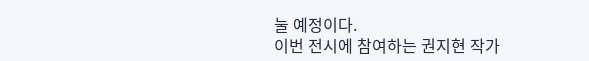눌 예정이다.
이번 전시에 참여하는 권지현 작가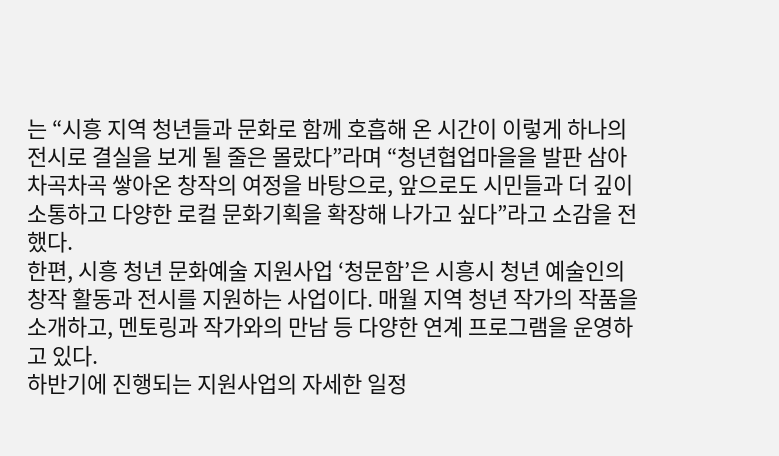는 “시흥 지역 청년들과 문화로 함께 호흡해 온 시간이 이렇게 하나의 전시로 결실을 보게 될 줄은 몰랐다”라며 “청년협업마을을 발판 삼아 차곡차곡 쌓아온 창작의 여정을 바탕으로, 앞으로도 시민들과 더 깊이 소통하고 다양한 로컬 문화기획을 확장해 나가고 싶다”라고 소감을 전했다.
한편, 시흥 청년 문화예술 지원사업 ‘청문함’은 시흥시 청년 예술인의 창작 활동과 전시를 지원하는 사업이다. 매월 지역 청년 작가의 작품을 소개하고, 멘토링과 작가와의 만남 등 다양한 연계 프로그램을 운영하고 있다.
하반기에 진행되는 지원사업의 자세한 일정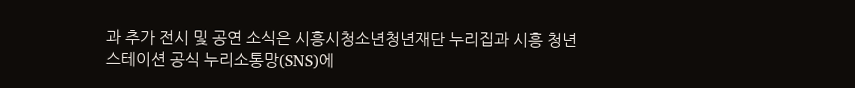과 추가 전시 및 공연 소식은 시흥시청소년청년재단 누리집과 시흥 청년스테이션 공식 누리소통망(SNS)에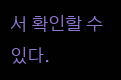서 확인할 수 있다.